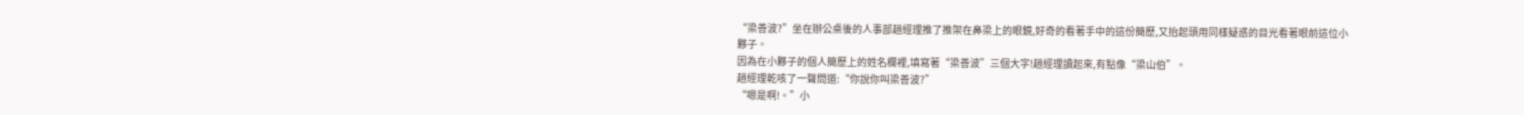“梁善波?”坐在辦公桌後的人事部趙經理推了推架在鼻梁上的眼鏡,好奇的看著手中的這份簡歷,又抬起頭用同樣疑惑的目光看著眼前這位小夥子。
因為在小夥子的個人簡歷上的姓名欄裡,填寫著“梁善波”三個大字!趙經理讀起來,有點像“梁山伯”。
趙經理乾咳了一聲問道:“你說你叫梁善波?”
“嗯是啊!。”小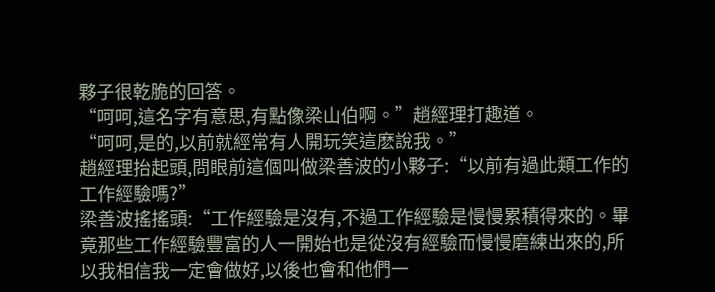夥子很乾脆的回答。
“呵呵,這名字有意思,有點像梁山伯啊。”趙經理打趣道。
“呵呵,是的,以前就經常有人開玩笑這麽說我。”
趙經理抬起頭,問眼前這個叫做梁善波的小夥子:“以前有過此類工作的工作經驗嗎?”
梁善波搖搖頭:“工作經驗是沒有,不過工作經驗是慢慢累積得來的。畢竟那些工作經驗豐富的人一開始也是從沒有經驗而慢慢磨練出來的,所以我相信我一定會做好,以後也會和他們一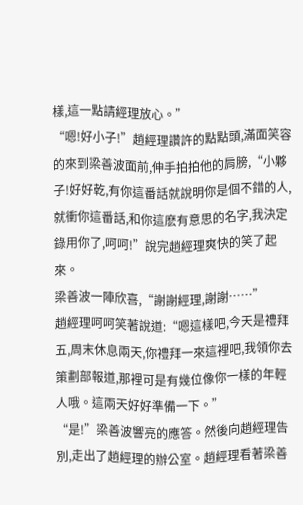樣,這一點請經理放心。”
“嗯!好小子!”趙經理讚許的點點頭,滿面笑容的來到梁善波面前,伸手拍拍他的肩膀,“小夥子!好好乾,有你這番話就說明你是個不錯的人,就衝你這番話,和你這麽有意思的名字,我決定錄用你了,呵呵!”說完趙經理爽快的笑了起來。
梁善波一陣欣喜,“謝謝經理,謝謝……”
趙經理呵呵笑著說道:“嗯這樣吧,今天是禮拜五,周末休息兩天,你禮拜一來這裡吧,我領你去策劃部報道,那裡可是有幾位像你一樣的年輕人哦。這兩天好好準備一下。”
“是!”梁善波響亮的應答。然後向趙經理告別,走出了趙經理的辦公室。趙經理看著梁善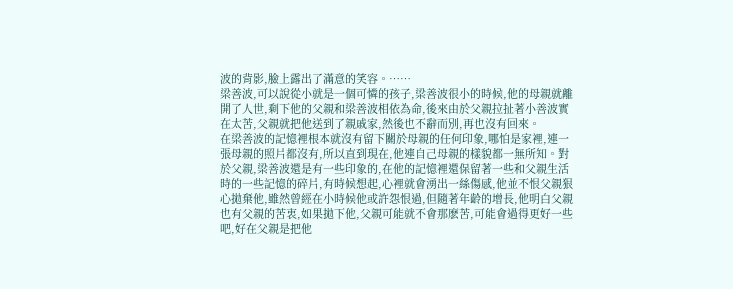波的背影,臉上露出了滿意的笑容。……
梁善波,可以說從小就是一個可憐的孩子,梁善波很小的時候,他的母親就離開了人世,剩下他的父親和梁善波相依為命,後來由於父親拉扯著小善波實在太苦,父親就把他送到了親戚家,然後也不辭而別,再也沒有回來。
在梁善波的記憶裡根本就沒有留下關於母親的任何印象,哪怕是家裡,連一張母親的照片都沒有,所以直到現在,他連自己母親的樣貌都一無所知。對於父親,梁善波還是有一些印象的,在他的記憶裡還保留著一些和父親生活時的一些記憶的碎片,有時候想起,心裡就會湧出一絲傷感,他並不恨父親狠心拋棄他,雖然曾經在小時候他或許怨恨過,但隨著年齡的增長,他明白父親也有父親的苦衷,如果拋下他,父親可能就不會那麽苦,可能會過得更好一些吧,好在父親是把他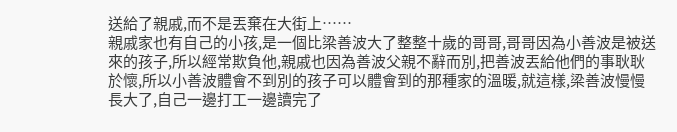送給了親戚,而不是丟棄在大街上……
親戚家也有自己的小孩,是一個比梁善波大了整整十歲的哥哥,哥哥因為小善波是被送來的孩子,所以經常欺負他,親戚也因為善波父親不辭而別,把善波丟給他們的事耿耿於懷,所以小善波體會不到別的孩子可以體會到的那種家的溫暖,就這樣,梁善波慢慢長大了,自己一邊打工一邊讀完了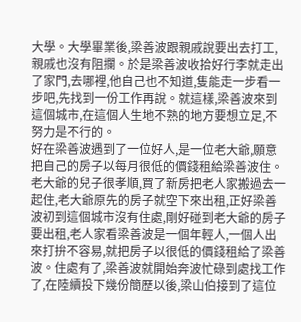大學。大學畢業後,梁善波跟親戚說要出去打工,親戚也沒有阻攔。於是梁善波收拾好行李就走出了家門,去哪裡,他自己也不知道,隻能走一步看一步吧,先找到一份工作再說。就這樣,梁善波來到這個城市,在這個人生地不熟的地方要想立足,不努力是不行的。
好在梁善波遇到了一位好人,是一位老大爺,願意把自己的房子以每月很低的價錢租給梁善波住。老大爺的兒子很孝順,買了新房把老人家搬過去一起住,老大爺原先的房子就空下來出租,正好梁善波初到這個城市沒有住處,剛好碰到老大爺的房子要出租,老人家看梁善波是一個年輕人,一個人出來打拚不容易,就把房子以很低的價錢租給了梁善波。住處有了,梁善波就開始奔波忙碌到處找工作了,在陸續投下幾份簡歷以後,梁山伯接到了這位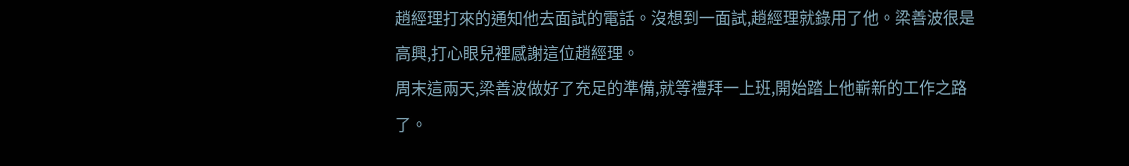趙經理打來的通知他去面試的電話。沒想到一面試,趙經理就錄用了他。梁善波很是高興,打心眼兒裡感謝這位趙經理。
周末這兩天,梁善波做好了充足的準備,就等禮拜一上班,開始踏上他嶄新的工作之路了。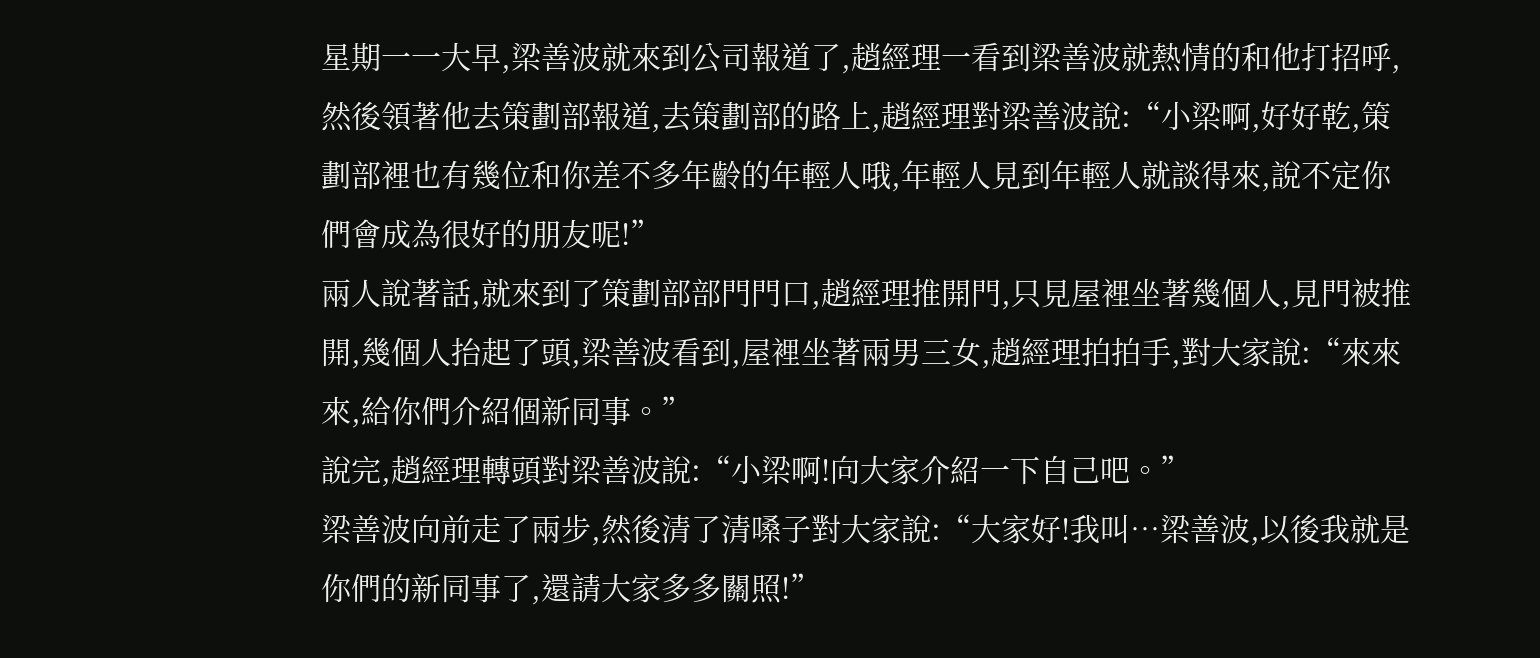星期一一大早,梁善波就來到公司報道了,趙經理一看到梁善波就熱情的和他打招呼,然後領著他去策劃部報道,去策劃部的路上,趙經理對梁善波說:“小梁啊,好好乾,策劃部裡也有幾位和你差不多年齡的年輕人哦,年輕人見到年輕人就談得來,說不定你們會成為很好的朋友呢!”
兩人說著話,就來到了策劃部部門門口,趙經理推開門,只見屋裡坐著幾個人,見門被推開,幾個人抬起了頭,梁善波看到,屋裡坐著兩男三女,趙經理拍拍手,對大家說:“來來來,給你們介紹個新同事。”
說完,趙經理轉頭對梁善波說:“小梁啊!向大家介紹一下自己吧。”
梁善波向前走了兩步,然後清了清嗓子對大家說:“大家好!我叫…梁善波,以後我就是你們的新同事了,還請大家多多關照!”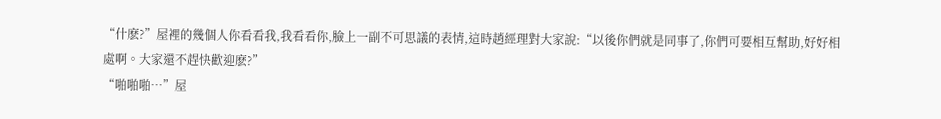“什麽?”屋裡的幾個人你看看我,我看看你,臉上一副不可思議的表情,這時趙經理對大家說:“以後你們就是同事了,你們可要相互幫助,好好相處啊。大家還不趕快歡迎麽?”
“啪啪啪…”屋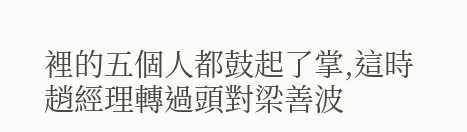裡的五個人都鼓起了掌,這時趙經理轉過頭對梁善波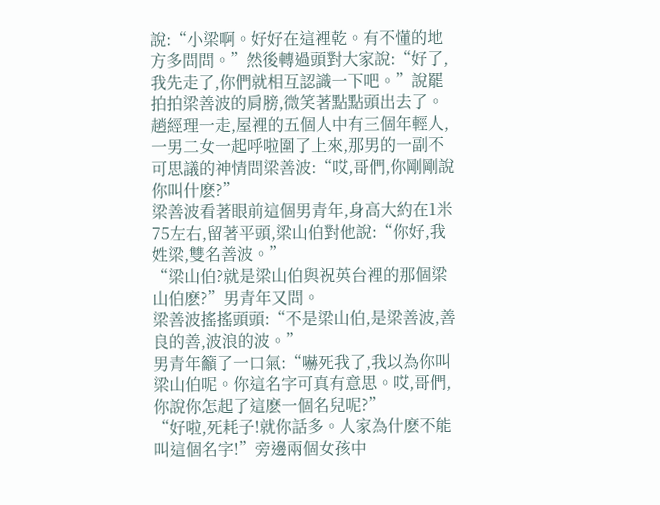說:“小梁啊。好好在這裡乾。有不懂的地方多問問。”然後轉過頭對大家說:“好了,我先走了,你們就相互認識一下吧。”說罷拍拍梁善波的肩膀,微笑著點點頭出去了。
趙經理一走,屋裡的五個人中有三個年輕人,一男二女一起呼啦圍了上來,那男的一副不可思議的神情問梁善波:“哎,哥們,你剛剛說你叫什麽?”
梁善波看著眼前這個男青年,身高大約在1米75左右,留著平頭,梁山伯對他說:“你好,我姓梁,雙名善波。”
“梁山伯?就是梁山伯與祝英台裡的那個梁山伯麽?”男青年又問。
梁善波搖搖頭頭:“不是梁山伯,是梁善波,善良的善,波浪的波。”
男青年籲了一口氣:“嚇死我了,我以為你叫梁山伯呢。你這名字可真有意思。哎,哥們,你說你怎起了這麽一個名兒呢?”
“好啦,死耗子!就你話多。人家為什麽不能叫這個名字!”旁邊兩個女孩中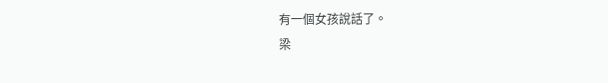有一個女孩說話了。
梁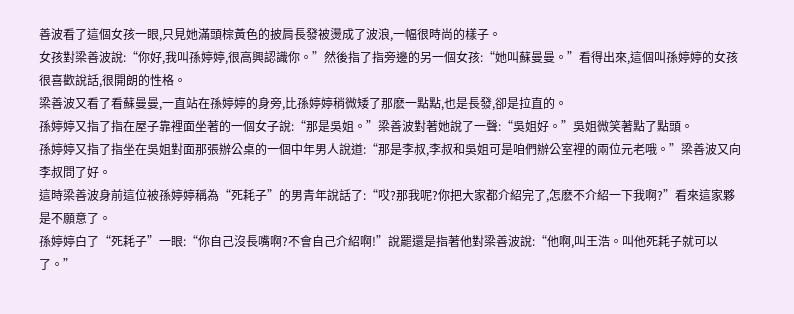善波看了這個女孩一眼,只見她滿頭棕黃色的披肩長發被燙成了波浪,一幅很時尚的樣子。
女孩對梁善波說:“你好,我叫孫婷婷,很高興認識你。”然後指了指旁邊的另一個女孩:“她叫蘇曼曼。”看得出來,這個叫孫婷婷的女孩很喜歡說話,很開朗的性格。
梁善波又看了看蘇曼曼,一直站在孫婷婷的身旁,比孫婷婷稍微矮了那麽一點點,也是長發,卻是拉直的。
孫婷婷又指了指在屋子靠裡面坐著的一個女子說:“那是吳姐。”梁善波對著她說了一聲:“吳姐好。”吳姐微笑著點了點頭。
孫婷婷又指了指坐在吳姐對面那張辦公桌的一個中年男人說道:“那是李叔,李叔和吳姐可是咱們辦公室裡的兩位元老哦。”梁善波又向李叔問了好。
這時梁善波身前這位被孫婷婷稱為“死耗子”的男青年說話了:“哎?那我呢?你把大家都介紹完了,怎麽不介紹一下我啊?”看來這家夥是不願意了。
孫婷婷白了“死耗子”一眼:“你自己沒長嘴啊?不會自己介紹啊!”說罷還是指著他對梁善波說:“他啊,叫王浩。叫他死耗子就可以了。”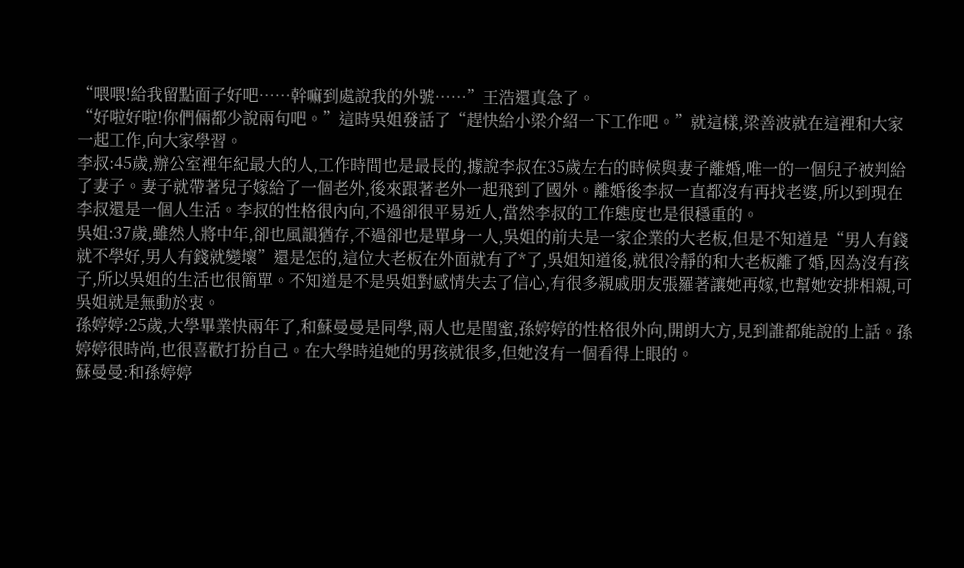“喂喂!給我留點面子好吧……幹嘛到處說我的外號……”王浩還真急了。
“好啦好啦!你們倆都少說兩句吧。”這時吳姐發話了“趕快給小梁介紹一下工作吧。”就這樣,梁善波就在這裡和大家一起工作,向大家學習。
李叔:45歲,辦公室裡年紀最大的人,工作時間也是最長的,據說李叔在35歲左右的時候與妻子離婚,唯一的一個兒子被判給了妻子。妻子就帶著兒子嫁給了一個老外,後來跟著老外一起飛到了國外。離婚後李叔一直都沒有再找老婆,所以到現在李叔還是一個人生活。李叔的性格很內向,不過卻很平易近人,當然李叔的工作態度也是很穩重的。
吳姐:37歲,雖然人將中年,卻也風韻猶存,不過卻也是單身一人,吳姐的前夫是一家企業的大老板,但是不知道是“男人有錢就不學好,男人有錢就變壞”還是怎的,這位大老板在外面就有了*了,吳姐知道後,就很冷靜的和大老板離了婚,因為沒有孩子,所以吳姐的生活也很簡單。不知道是不是吳姐對感情失去了信心,有很多親戚朋友張羅著讓她再嫁,也幫她安排相親,可吳姐就是無動於衷。
孫婷婷:25歲,大學畢業快兩年了,和蘇曼曼是同學,兩人也是閨蜜,孫婷婷的性格很外向,開朗大方,見到誰都能說的上話。孫婷婷很時尚,也很喜歡打扮自己。在大學時追她的男孩就很多,但她沒有一個看得上眼的。
蘇曼曼:和孫婷婷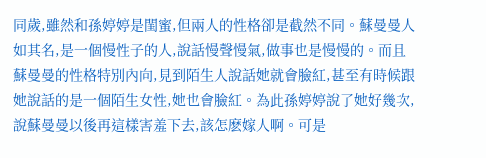同歲,雖然和孫婷婷是閨蜜,但兩人的性格卻是截然不同。蘇曼曼人如其名,是一個慢性子的人,說話慢聲慢氣,做事也是慢慢的。而且蘇曼曼的性格特別內向,見到陌生人說話她就會臉紅,甚至有時候跟她說話的是一個陌生女性,她也會臉紅。為此孫婷婷說了她好幾次,說蘇曼曼以後再這樣害羞下去,該怎麽嫁人啊。可是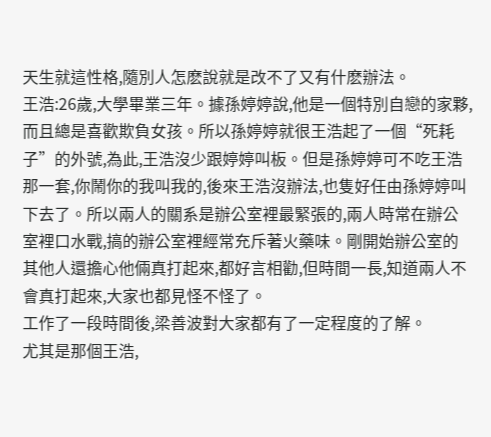天生就這性格,隨別人怎麽說就是改不了又有什麽辦法。
王浩:26歲,大學畢業三年。據孫婷婷說,他是一個特別自戀的家夥,而且總是喜歡欺負女孩。所以孫婷婷就很王浩起了一個“死耗子”的外號,為此,王浩沒少跟婷婷叫板。但是孫婷婷可不吃王浩那一套,你鬧你的我叫我的,後來王浩沒辦法,也隻好任由孫婷婷叫下去了。所以兩人的關系是辦公室裡最緊張的,兩人時常在辦公室裡口水戰,搞的辦公室裡經常充斥著火藥味。剛開始辦公室的其他人還擔心他倆真打起來,都好言相勸,但時間一長,知道兩人不會真打起來,大家也都見怪不怪了。
工作了一段時間後,梁善波對大家都有了一定程度的了解。
尤其是那個王浩,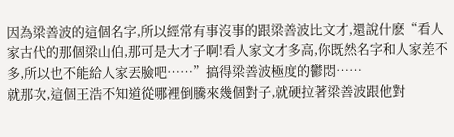因為梁善波的這個名字,所以經常有事沒事的跟梁善波比文才,還說什麽“看人家古代的那個梁山伯,那可是大才子啊!看人家文才多高,你既然名字和人家差不多,所以也不能給人家丟臉吧……”搞得梁善波極度的鬱悶……
就那次,這個王浩不知道從哪裡倒騰來幾個對子,就硬拉著梁善波跟他對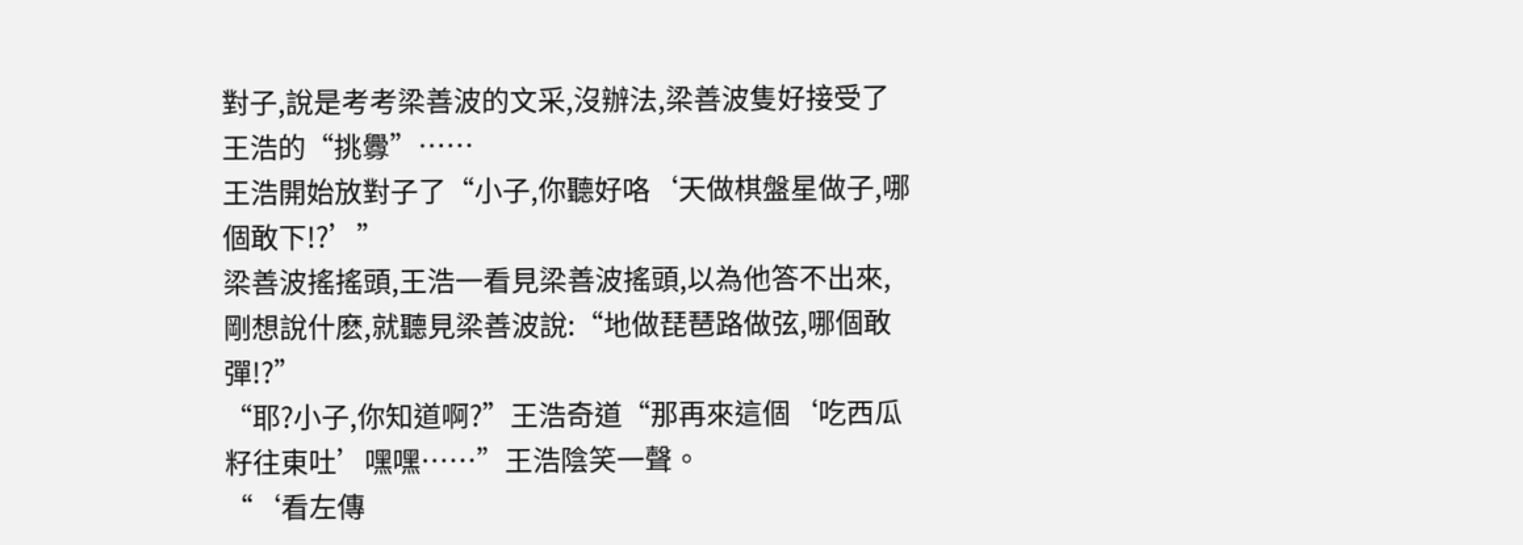對子,說是考考梁善波的文采,沒辦法,梁善波隻好接受了王浩的“挑釁”……
王浩開始放對子了“小子,你聽好咯‘天做棋盤星做子,哪個敢下!?’”
梁善波搖搖頭,王浩一看見梁善波搖頭,以為他答不出來,剛想說什麽,就聽見梁善波說:“地做琵琶路做弦,哪個敢彈!?”
“耶?小子,你知道啊?”王浩奇道“那再來這個‘吃西瓜籽往東吐’嘿嘿……”王浩陰笑一聲。
“‘看左傳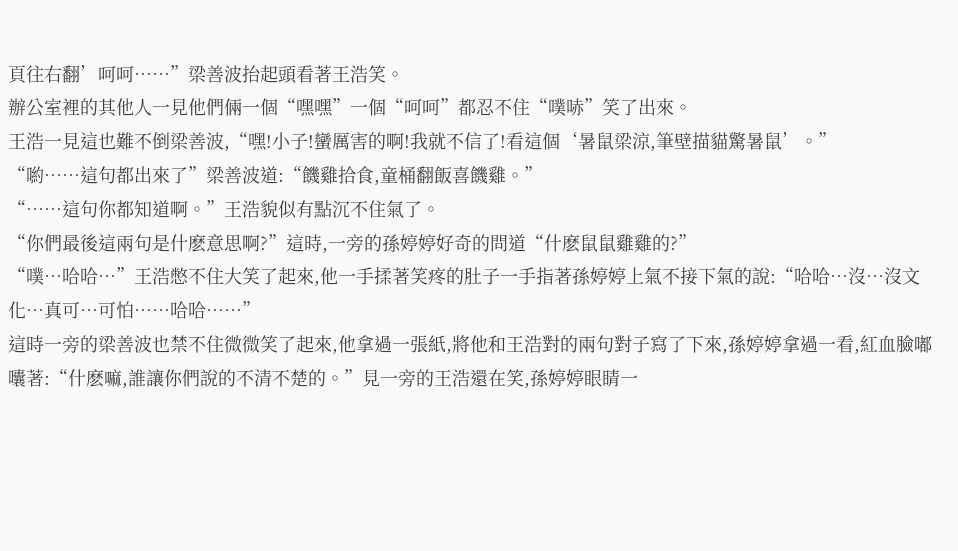頁往右翻’呵呵……”梁善波抬起頭看著王浩笑。
辦公室裡的其他人一見他們倆一個“嘿嘿”一個“呵呵”都忍不住“噗哧”笑了出來。
王浩一見這也難不倒梁善波,“嘿!小子!蠻厲害的啊!我就不信了!看這個‘暑鼠梁涼,筆壁描貓驚暑鼠’。”
“喲……這句都出來了”梁善波道:“饑雞拾食,童桶翻飯喜饑雞。”
“……這句你都知道啊。”王浩貌似有點沉不住氣了。
“你們最後這兩句是什麽意思啊?”這時,一旁的孫婷婷好奇的問道“什麽鼠鼠雞雞的?”
“噗…哈哈…”王浩憋不住大笑了起來,他一手揉著笑疼的肚子一手指著孫婷婷上氣不接下氣的說:“哈哈…沒…沒文化…真可…可怕……哈哈……”
這時一旁的梁善波也禁不住微微笑了起來,他拿過一張紙,將他和王浩對的兩句對子寫了下來,孫婷婷拿過一看,紅血臉嘟囔著:“什麽嘛,誰讓你們說的不清不楚的。”見一旁的王浩還在笑,孫婷婷眼睛一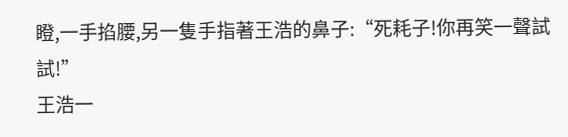瞪,一手掐腰,另一隻手指著王浩的鼻子:“死耗子!你再笑一聲試試!”
王浩一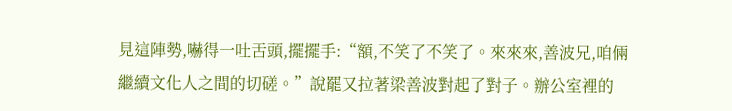見這陣勢,嚇得一吐舌頭,擺擺手:“額,不笑了不笑了。來來來,善波兄,咱倆繼續文化人之間的切磋。”說罷又拉著梁善波對起了對子。辦公室裡的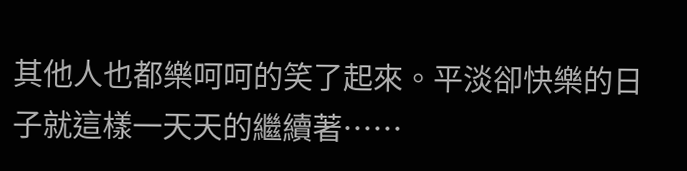其他人也都樂呵呵的笑了起來。平淡卻快樂的日子就這樣一天天的繼續著……